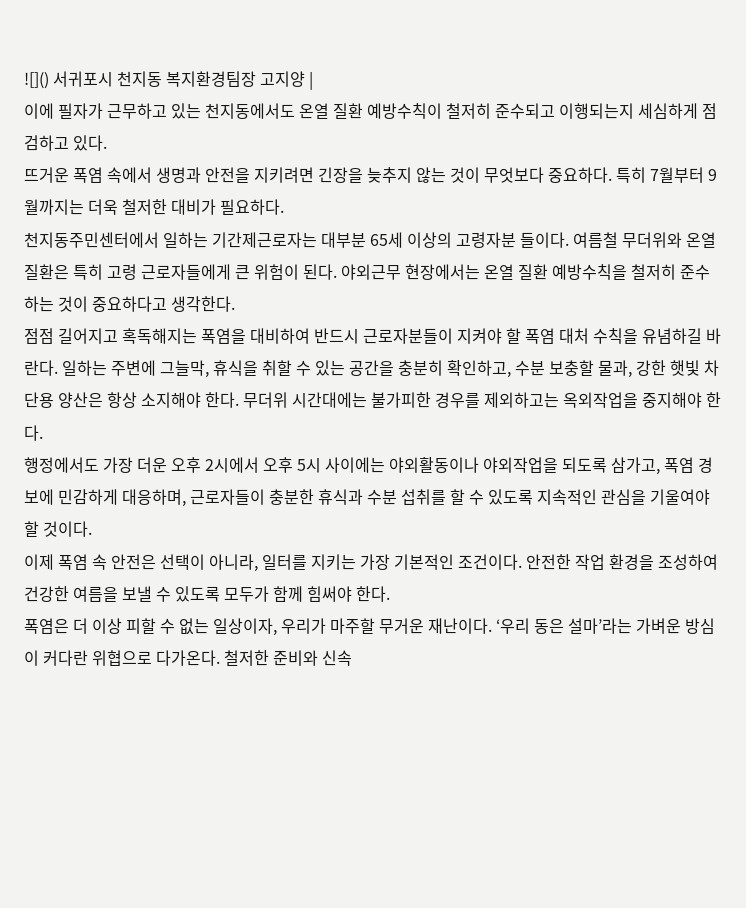![]() 서귀포시 천지동 복지환경팀장 고지양 |
이에 필자가 근무하고 있는 천지동에서도 온열 질환 예방수칙이 철저히 준수되고 이행되는지 세심하게 점검하고 있다.
뜨거운 폭염 속에서 생명과 안전을 지키려면 긴장을 늦추지 않는 것이 무엇보다 중요하다. 특히 7월부터 9월까지는 더욱 철저한 대비가 필요하다.
천지동주민센터에서 일하는 기간제근로자는 대부분 65세 이상의 고령자분 들이다. 여름철 무더위와 온열 질환은 특히 고령 근로자들에게 큰 위험이 된다. 야외근무 현장에서는 온열 질환 예방수칙을 철저히 준수하는 것이 중요하다고 생각한다.
점점 길어지고 혹독해지는 폭염을 대비하여 반드시 근로자분들이 지켜야 할 폭염 대처 수칙을 유념하길 바란다. 일하는 주변에 그늘막, 휴식을 취할 수 있는 공간을 충분히 확인하고, 수분 보충할 물과, 강한 햇빛 차단용 양산은 항상 소지해야 한다. 무더위 시간대에는 불가피한 경우를 제외하고는 옥외작업을 중지해야 한다.
행정에서도 가장 더운 오후 2시에서 오후 5시 사이에는 야외활동이나 야외작업을 되도록 삼가고, 폭염 경보에 민감하게 대응하며, 근로자들이 충분한 휴식과 수분 섭취를 할 수 있도록 지속적인 관심을 기울여야 할 것이다.
이제 폭염 속 안전은 선택이 아니라, 일터를 지키는 가장 기본적인 조건이다. 안전한 작업 환경을 조성하여 건강한 여름을 보낼 수 있도록 모두가 함께 힘써야 한다.
폭염은 더 이상 피할 수 없는 일상이자, 우리가 마주할 무거운 재난이다. ‘우리 동은 설마’라는 가벼운 방심이 커다란 위협으로 다가온다. 철저한 준비와 신속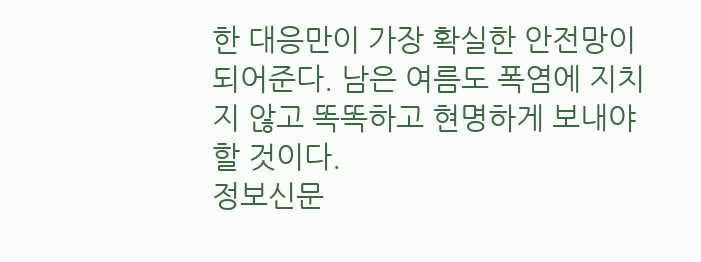한 대응만이 가장 확실한 안전망이 되어준다. 남은 여름도 폭염에 지치지 않고 똑똑하고 현명하게 보내야 할 것이다.
정보신문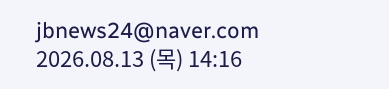jbnews24@naver.com
2026.08.13 (목) 14:16